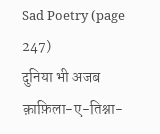Sad Poetry (page 247)
दुनिया भी अजब क़ाफ़िला-ए-तिश्ना-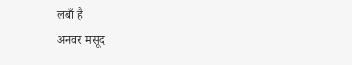लबाँ है
अनवर मसूद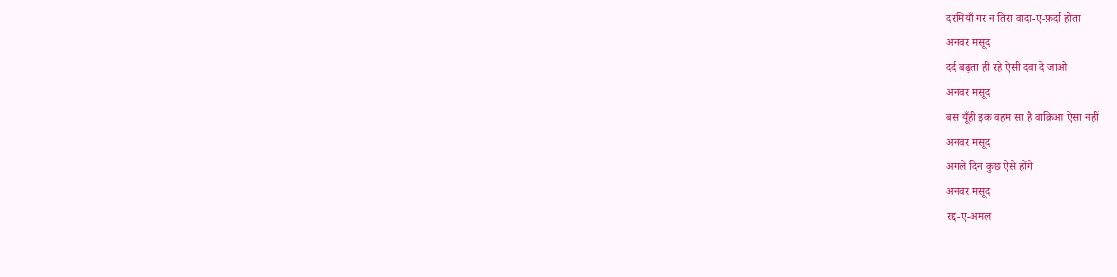दरमियाँ गर न तिरा वादा-ए-फ़र्दा होता
अनवर मसूद
दर्द बढ़ता ही रहे ऐसी दवा दे जाओ
अनवर मसूद
बस यूँही इक वहम सा है वाक़िआ ऐसा नहीं
अनवर मसूद
अगले दिन कुछ ऐसे होंगे
अनवर मसूद
रद्द-ए-अमल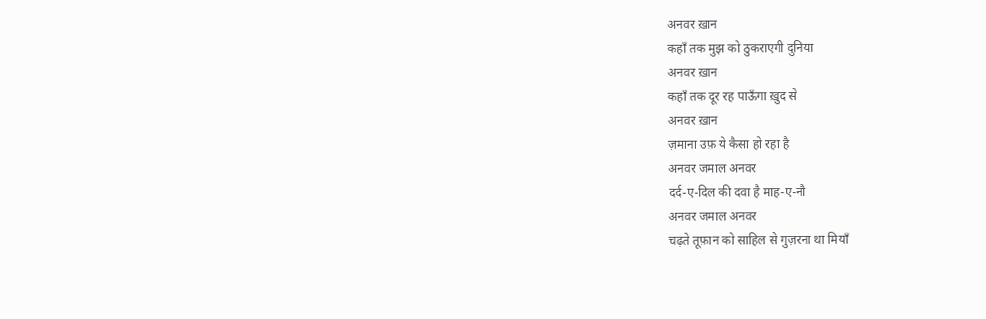अनवर ख़ान
कहाँ तक मुझ को ठुकराएगी दुनिया
अनवर ख़ान
कहाँ तक दूर रह पाऊँगा ख़ुद से
अनवर ख़ान
ज़माना उफ़ ये कैसा हो रहा है
अनवर जमाल अनवर
दर्द-ए-दिल की दवा है माह-ए-नौ
अनवर जमाल अनवर
चढ़ते तूफ़ान को साहिल से गुज़रना था मियाँ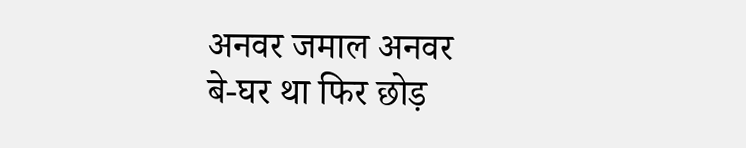अनवर जमाल अनवर
बे-घर था फिर छोड़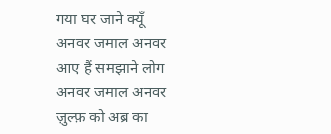गया घर जाने क्यूँ
अनवर जमाल अनवर
आए हैं समझाने लोग
अनवर जमाल अनवर
ज़ुल्फ़ को अब्र का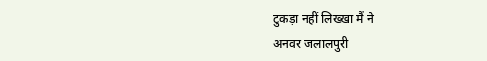टुकड़ा नहीं लिख्खा मैं ने
अनवर जलालपुरी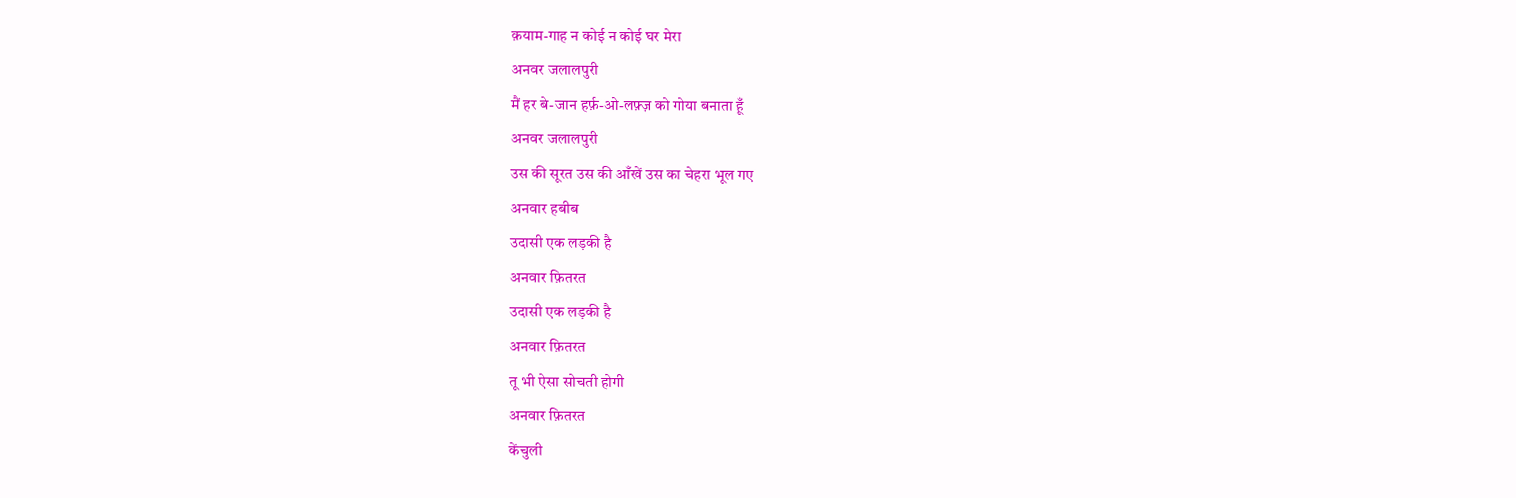क़याम-गाह न कोई न कोई घर मेरा
अनवर जलालपुरी
मैं हर बे-जान हर्फ़-ओ-लफ़्ज़ को गोया बनाता हूँ
अनवर जलालपुरी
उस की सूरत उस की आँखें उस का चेहरा भूल गए
अनवार हबीब
उदासी एक लड़की है
अनवार फ़ितरत
उदासी एक लड़की है
अनवार फ़ितरत
तू भी ऐसा सोचती होगी
अनवार फ़ितरत
केंचुली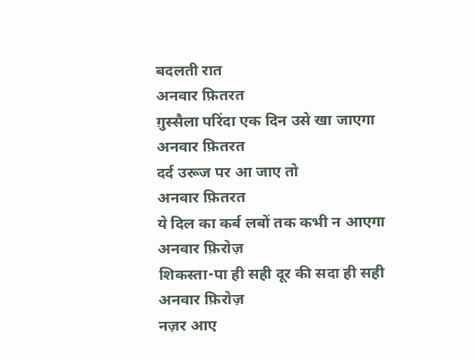बदलती रात
अनवार फ़ितरत
ग़ुस्सैला परिंदा एक दिन उसे खा जाएगा
अनवार फ़ितरत
दर्द उरूज पर आ जाए तो
अनवार फ़ितरत
ये दिल का कर्ब लबों तक कभी न आएगा
अनवार फ़िरोज़
शिकस्ता-पा ही सही दूर की सदा ही सही
अनवार फ़िरोज़
नज़र आए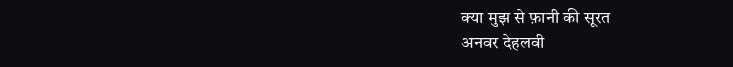क्या मुझ से फ़ानी की सूरत
अनवर देहलवी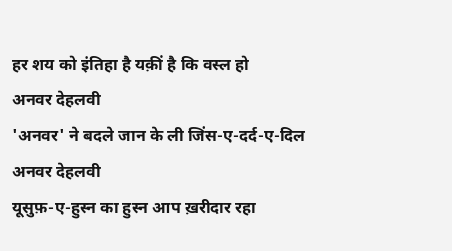हर शय को इंतिहा है यक़ीं है कि वस्ल हो
अनवर देहलवी
'अनवर' ने बदले जान के ली जिंस-ए-दर्द-ए-दिल
अनवर देहलवी
यूसुफ़-ए-हुस्न का हुस्न आप ख़रीदार रहा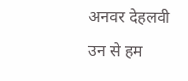अनवर देहलवी
उन से हम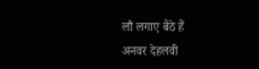लौ लगाए बैठे हैं
अनवर देहलवी